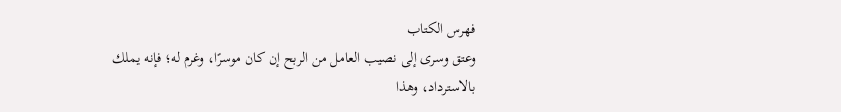فهرس الكتاب
وعتق وسرى إلى نصيب العامل من الربح إن كان موسرًا، وغرم له؛ فإنه يملك بالاسترداد، وهذا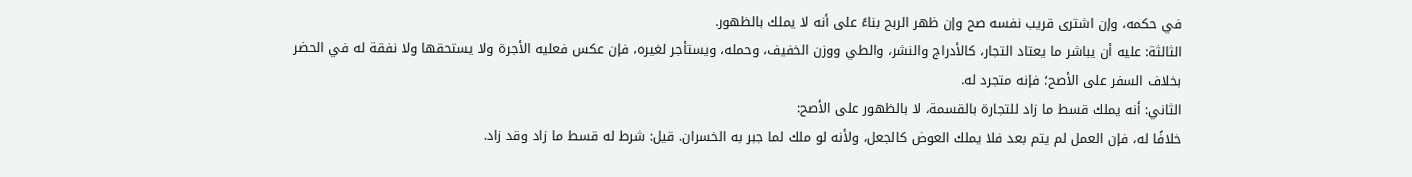في حكمه، وإن اشترى قريب نفسه صح وإن ظهر الربح بناءً على أنه لا يملك بالظهور.
الثالثة: عليه أن يباشر ما يعتاد التجار، كالأدراج والنشر، والطي ووزن الخفيف، وحمله، ويستأجر لغيره، فإن عكس فعليه الأجرة ولا يستحقها ولا نفقة له في الحضر بخلاف السفر على الأصح؛ فإنه متجرد له.
الثاني: أنه يملك قسط ما زاد للتجارة بالقسمة، لا بالظهور على الأصح:
خلافًا له، فإن العمل لم يتم بعد فلا يملك العوض كالجعل، ولأنه لو ملك لما جبر به الخسران. قيل: شرط له قسط ما زاد وقد زاد.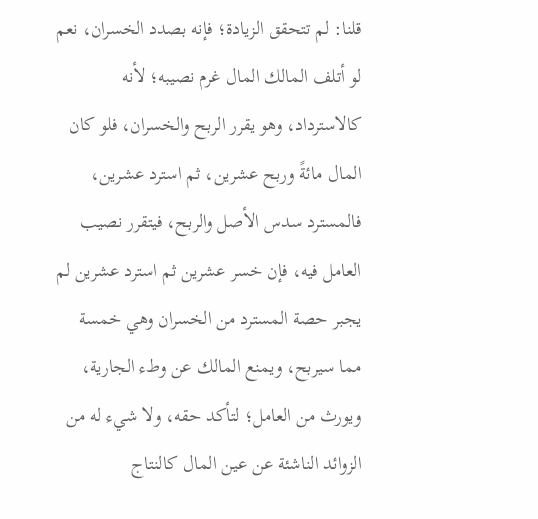قلنا: لم تتحقق الزيادة؛ فإنه بصدد الخسران، نعم لو أتلف المالك المال غرم نصيبه؛ لأنه كالاسترداد، وهو يقرر الربح والخسران، فلو كان المال مائةً وربح عشرين، ثم استرد عشرين، فالمسترد سدس الأصل والربح، فيتقرر نصيب العامل فيه، فإن خسر عشرين ثم استرد عشرين لم يجبر حصة المسترد من الخسران وهي خمسة مما سيربح، ويمنع المالك عن وطء الجارية، ويورث من العامل؛ لتأكد حقه، ولا شيء له من الزوائد الناشئة عن عين المال كالنتاج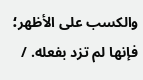والكسب على الأظهر؛ فإنها لم تزد بفعله. /